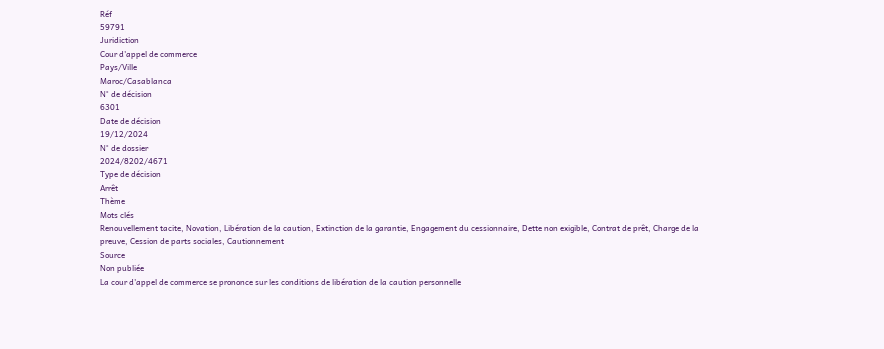Réf
59791
Juridiction
Cour d'appel de commerce
Pays/Ville
Maroc/Casablanca
N° de décision
6301
Date de décision
19/12/2024
N° de dossier
2024/8202/4671
Type de décision
Arrêt
Thème
Mots clés
Renouvellement tacite, Novation, Libération de la caution, Extinction de la garantie, Engagement du cessionnaire, Dette non exigible, Contrat de prêt, Charge de la preuve, Cession de parts sociales, Cautionnement
Source
Non publiée
La cour d'appel de commerce se prononce sur les conditions de libération de la caution personnelle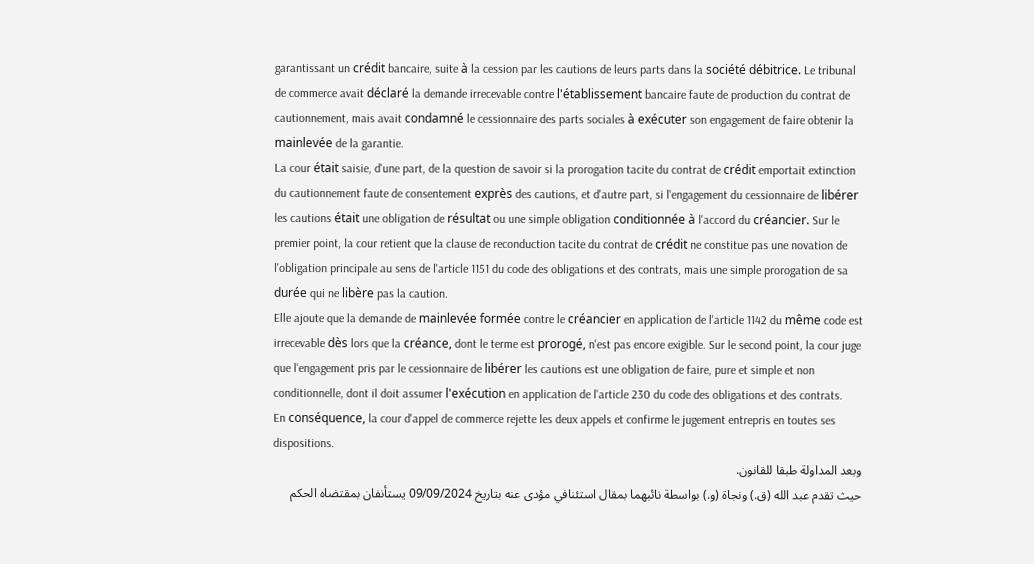garantissant un crédit bancaire, suite à la cession par les cautions de leurs parts dans la société débitrice. Le tribunal de commerce avait déclaré la demande irrecevable contre l'établissement bancaire faute de production du contrat de cautionnement, mais avait condamné le cessionnaire des parts sociales à exécuter son engagement de faire obtenir la mainlevée de la garantie.
La cour était saisie, d'une part, de la question de savoir si la prorogation tacite du contrat de crédit emportait extinction du cautionnement faute de consentement exprès des cautions, et d'autre part, si l'engagement du cessionnaire de libérer les cautions était une obligation de résultat ou une simple obligation conditionnée à l'accord du créancier. Sur le premier point, la cour retient que la clause de reconduction tacite du contrat de crédit ne constitue pas une novation de l'obligation principale au sens de l'article 1151 du code des obligations et des contrats, mais une simple prorogation de sa durée qui ne libère pas la caution.
Elle ajoute que la demande de mainlevée formée contre le créancier en application de l'article 1142 du même code est irrecevable dès lors que la créance, dont le terme est prorogé, n'est pas encore exigible. Sur le second point, la cour juge que l'engagement pris par le cessionnaire de libérer les cautions est une obligation de faire, pure et simple et non conditionnelle, dont il doit assumer l'exécution en application de l'article 230 du code des obligations et des contrats.
En conséquence, la cour d'appel de commerce rejette les deux appels et confirme le jugement entrepris en toutes ses dispositions.
وبعد المداولة طبقا للقانون.
حيث تقدم عبد الله (ق.) ونجاة (و.) بواسطة نائبهما بمقال استئنافي مؤدى عنه بتاريخ 09/09/2024 يستأنفان بمقتضاه الحكم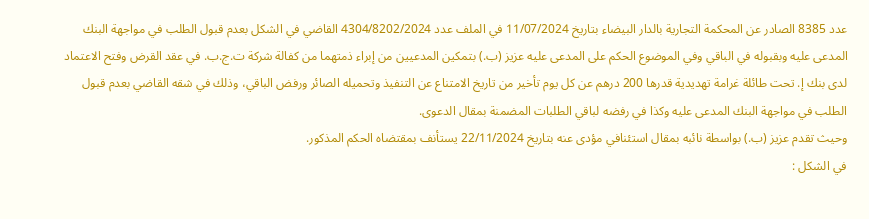عدد 8385 الصادر عن المحكمة التجارية بالدار البيضاء بتاريخ 11/07/2024 في الملف عدد 4304/8202/2024 القاضي في الشكل بعدم قبول الطلب في مواجهة البنك المدعى عليه وبقبوله في الباقي وفي الموضوع الحكم على المدعى عليه عزيز (ب.) بتمكين المدعيين من إبراء ذمتهما من كفالة شركة ت.ج.ب. في عقد القرض وفتح الاعتماد لدى بنك إ. تحت طائلة غرامة تهديدية قدرها 200 درهم عن كل يوم تأخير من تاريخ الامتناع عن التنفيذ وتحميله الصائر ورفض الباقي، وذلك في شقه القاضي بعدم قبول الطلب في مواجهة البنك المدعى عليه وكذا في رفضه لباقي الطلبات المضمنة بمقال الدعوى.
وحيث تقدم عزيز (ب.) بواسطة نائبه بمقال استئنافي مؤدى عنه بتاريخ 22/11/2024 يستأنف بمقتضاه الحكم المذكور.
في الشكل :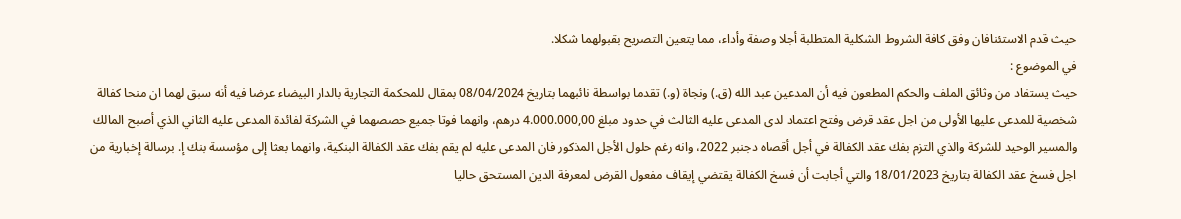حيث قدم الاستئنافان وفق كافة الشروط الشكلية المتطلبة أجلا وصفة وأداء، مما يتعين التصريح بقبولهما شكلا.
في الموضوع :
حيث يستفاد من وثائق الملف والحكم المطعون فيه أن المدعين عبد الله (ق.) ونجاة (و.) تقدما بواسطة نائبهما بتاريخ 08/04/2024 بمقال للمحكمة التجارية بالدار البيضاء عرضا فيه أنه سبق لهما ان منحا كفالة شخصية للمدعى عليها الأولى من اجل عقد قرض وفتح اعتماد لدى المدعى عليه الثالث في حدود مبلغ 4.000.000,00 درهم، وانهما فوتا جميع حصصهما في الشركة لفائدة المدعى عليه الثاني الذي أصبح المالك والمسير الوحيد للشركة والذي التزم بفك عقد الكفالة في أجل أقصاه دجنبر 2022، وانه رغم حلول الأجل المذكور فان المدعى عليه لم يقم بفك عقد الكفالة البنكية، وانهما بعثا إلى مؤسسة بنك إ. برسالة إخبارية من اجل فسخ عقد الكفالة بتاريخ 18/01/2023 والتي أجابت أن فسخ الكفالة يقتضي إيقاف مفعول القرض لمعرفة الدين المستحق حاليا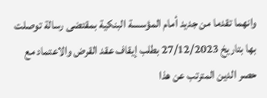وانهما تقدما من جديد أمام المؤسسة البنكية بمقتضى رسالة توصلت بها بتاريخ 27/12/2023 بطلب إيقاف عقد القرض والاعتماد مع حصر الدين المترتب عن هذا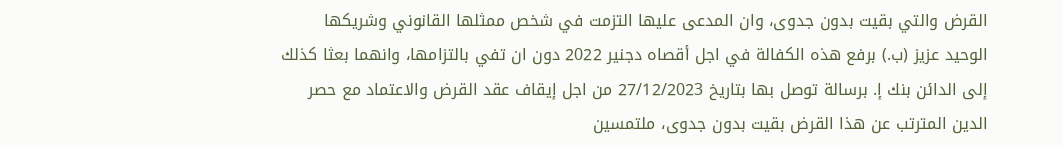القرض والتي بقيت بدون جدوى، وان المدعى عليها التزمت في شخص ممثلها القانوني وشريكها الوحيد عزيز (ب.) برفع هذه الكفالة في اجل أقصاه دجنير 2022 دون ان تفي بالتزامها، وانهما بعثا كذلك إلى الدائن بنك إ. برسالة توصل بها بتاريخ 27/12/2023 من اجل إيقاف عقد القرض والاعتماد مع حصر الدين المترتب عن هذا القرض بقيت بدون جدوى، ملتمسين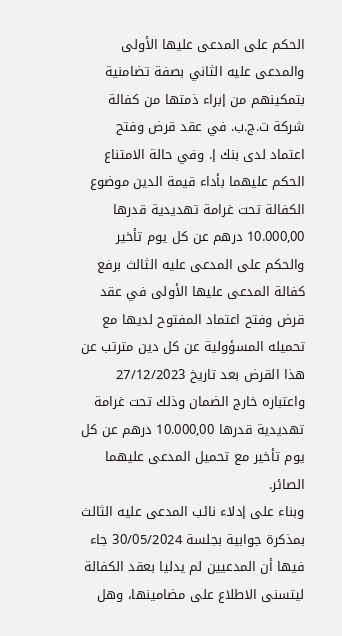الحكم على المدعى عليها الأولى والمدعى عليه الثاني بصفة تضامنية بتمكينهم من إبراء ذمتها من كفالة شركة ت.ج.ب. في عقد قرض وفتح اعتماد لدى بنك إ. وفي حالة الامتناع الحكم عليهما بأداء قيمة الدين موضوع الكفالة تحت غرامة تهديدية قدرها 10.000,00 درهم عن كل يوم تأخير والحكم على المدعى عليه الثالث برفع كفالة المدعى عليها الأولى في عقد قرض وفتح اعتماد المفتوح لديها مع تحميله المسؤولية عن كل دين مترتب عن هذا القرض بعد تاريخ 27/12/2023 واعتباره خارج الضمان وذلك تحت غرامة تهديدية قدرها 10.000,00 درهم عن كل يوم تأخير مع تحميل المدعى عليهما الصائر.
وبناء على إدلاء نائب المدعى عليه الثالث بمذكرة جوابية بجلسة 30/05/2024 جاء فيها أن المدعيين لم يدليا بعقد الكفالة ليتسنى الاطلاع على مضامينها، وهل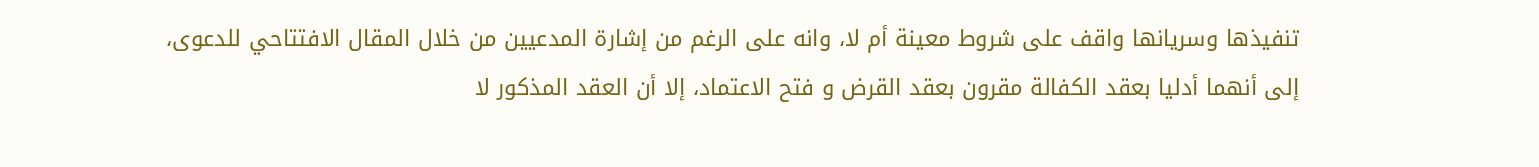تنفيذها وسريانها واقف على شروط معينة أم لا، وانه على الرغم من إشارة المدعيين من خلال المقال الافتتاحي للدعوى، إلى أنهما أدليا بعقد الكفالة مقرون بعقد القرض و فتح الاعتماد، إلا أن العقد المذكور لا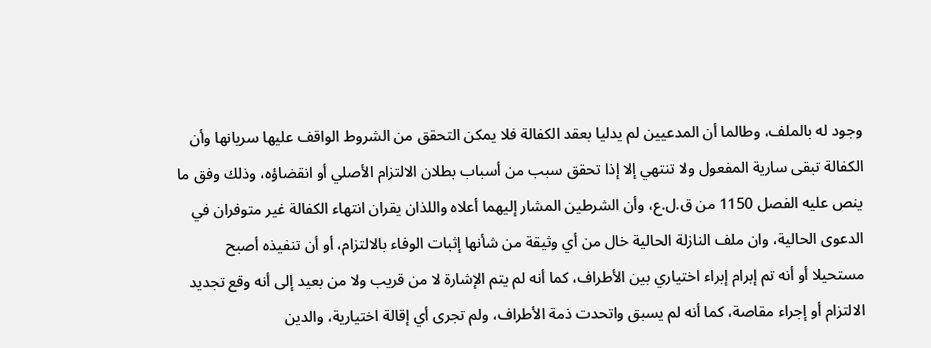وجود له بالملف، وطالما أن المدعيين لم يدليا بعقد الكفالة فلا يمكن التحقق من الشروط الواقف عليها سريانها وأن الكفالة تبقى سارية المفعول ولا تنتهي إلا إذا تحقق سبب من أسباب بطلان الالتزام الأصلي أو انقضاؤه، وذلك وفق ما ينص عليه الفصل 1150 من ق.ل.ع، وأن الشرطين المشار إليهما أعلاه واللذان يقران انتهاء الكفالة غير متوفران في الدعوى الحالية، وان ملف النازلة الحالية خال من أي وثيقة من شأنها إثبات الوفاء بالالتزام، أو أن تنفيذه أصبح مستحيلا أو أنه تم إبرام إبراء اختياري بين الأطراف، كما أنه لم يتم الإشارة لا من قريب ولا من بعيد إلى أنه وقع تجديد الالتزام أو إجراء مقاصة، كما أنه لم يسبق واتحدت ذمة الأطراف، ولم تجرى أي إقالة اختيارية، والدين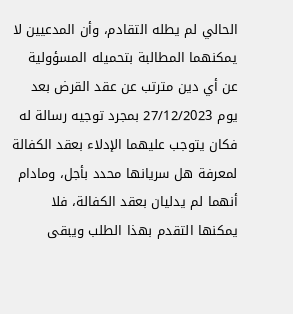الحالي لم يطله التقادم، وأن المدعيين لا يمكنهما المطالبة بتحميله المسؤولية عن أي دين مترتب عن عقد القرض بعد يوم 27/12/2023 بمجرد توجيه رسالة له فكان يتوجب عليهما الإدلاء بعقد الكفالة لمعرفة هل سريانها محدد بأجل، ومادام أنهما لم يدليان بعقد الكفالة، فلا يمكنها التقدم بهذا الطلب ويبقى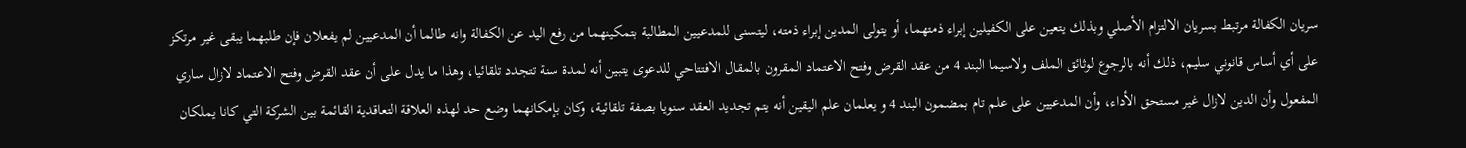سريان الكفالة مرتبط بسريان الالتزام الأصلي وبذلك يتعين على الكفيلين إبراء ذمتهما، أو يتولى المدين إبراء ذمته، ليتسنى للمدعيين المطالبة بتمكينهما من رفع اليد عن الكفالة وانه طالما أن المدعيين لم يفعلان فإن طلبهما يبقى غير مرتكز على أي أساس قانوني سليم، ذلك أنه بالرجوع لوثائق الملف ولاسيما البند 4 من عقد القرض وفتح الاعتماد المقرون بالمقال الافتتاحي للدعوى يتبين أنه لمدة سنة تتجدد تلقائيا، وهذا ما يدل على أن عقد القرض وفتح الاعتماد لازال ساري المفعول وأن الدين لازال غير مستحق الأداء، وأن المدعيين على علم تام بمضمون البند 4 و يعلمان علم اليقين أنه يتم تجديد العقد سنويا بصفة تلقائية، وكان بإمكانهما وضع حد لهذه العلاقة التعاقدية القائمة بين الشركة التي كانا يملكان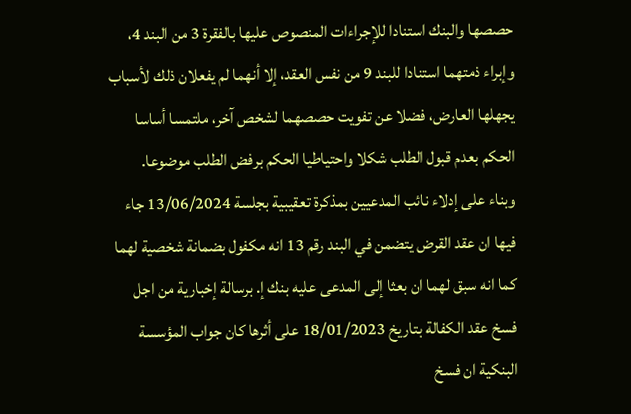حصصها والبنك استنادا للإجراءات المنصوص عليها بالفقرة 3 من البند 4، وإبراء ذمتهما استنادا للبند 9 من نفس العقد، إلا أنهما لم يفعلان ذلك لأسباب يجهلها العارض، فضلا عن تفويت حصصهما لشخص آخر، ملتمسا أساسا الحكم بعدم قبول الطلب شكلا واحتياطيا الحكم برفض الطلب موضوعا.
وبناء على إدلاء نائب المدعيين بمذكرة تعقيبية بجلسة 13/06/2024 جاء فيها ان عقد القرض يتضمن في البند رقم 13 انه مكفول بضمانة شخصية لهما كما انه سبق لهما ان بعثا إلى المدعى عليه بنك إ. برسالة إخبارية من اجل فسخ عقد الكفالة بتاريخ 18/01/2023 على أثرها كان جواب المؤسسة البنكية ان فسخ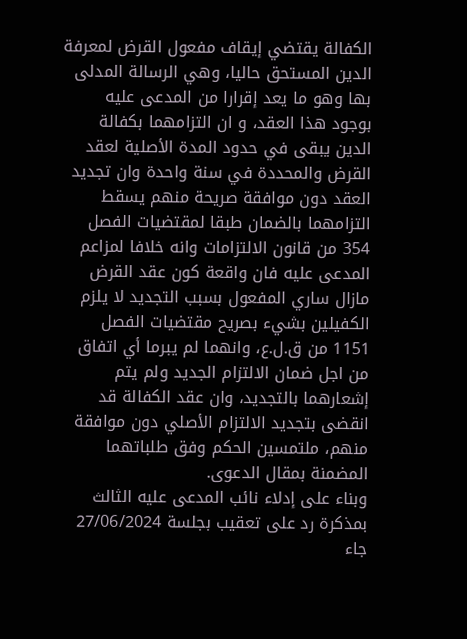الكفالة يقتضي إيقاف مفعول القرض لمعرفة الدين المستحق حاليا، وهي الرسالة المدلى بها وهو ما يعد إقرارا من المدعى عليه بوجود هذا العقد، و ان التزامهما بكفالة الدين يبقى في حدود المدة الأصلية لعقد القرض والمحددة في سنة واحدة وان تجديد العقد دون موافقة صريحة منهم يسقط التزامهما بالضمان طبقا لمقتضيات الفصل 354 من قانون الالتزامات وانه خلافا لمزاعم المدعى عليه فان واقعة كون عقد القرض مازال ساري المفعول بسبب التجديد لا يلزم الكفيلين بشيء بصريح مقتضيات الفصل 1151 من ق.ل.ع، وانهما لم يبرما أي اتفاق من اجل ضمان الالتزام الجديد ولم يتم إشعارهما بالتجديد، وان عقد الكفالة قد انقضى بتجديد الالتزام الأصلي دون موافقة منهم، ملتمسين الحكم وفق طلباتهما المضمنة بمقال الدعوى.
وبناء على إدلاء نائب المدعى عليه الثالث بمذكرة رد على تعقيب بجلسة 27/06/2024 جاء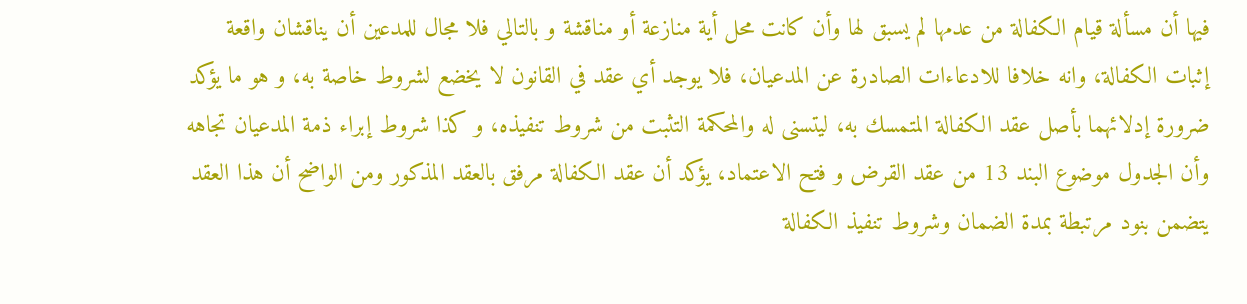فيها أن مسألة قيام الكفالة من عدمها لم يسبق لها وأن كانت محل أية منازعة أو مناقشة و بالتالي فلا مجال للمدعين أن يناقشان واقعة إثبات الكفالة، وانه خلافا للادعاءات الصادرة عن المدعيان، فلا يوجد أي عقد في القانون لا يخضع لشروط خاصة به، و هو ما يؤكد ضرورة إدلائهما بأصل عقد الكفالة المتمسك به، ليتسنى له والمحكمة التثبت من شروط تنفيذه، و كذا شروط إبراء ذمة المدعيان تجاهه وأن الجدول موضوع البند 13 من عقد القرض و فتح الاعتماد، يؤكد أن عقد الكفالة مرفق بالعقد المذكور ومن الواضح أن هذا العقد يتضمن بنود مرتبطة بمدة الضمان وشروط تنفيذ الكفالة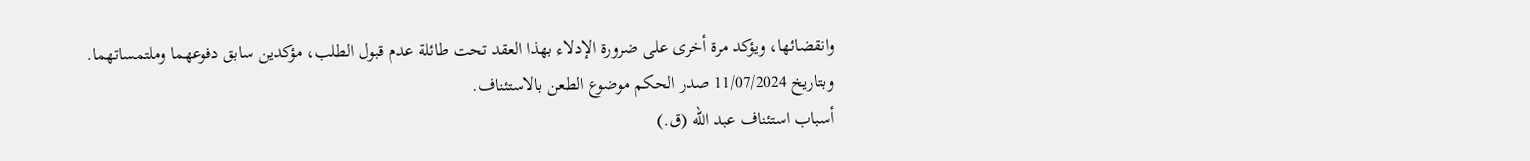وانقضائها، ويؤكد مرة أخرى على ضرورة الإدلاء بهذا العقد تحت طائلة عدم قبول الطلب، مؤكدين سابق دفوعهما وملتمساتهما.
وبتاريخ 11/07/2024 صدر الحكم موضوع الطعن بالاستئناف.
أسباب استئناف عبد الله (ق.)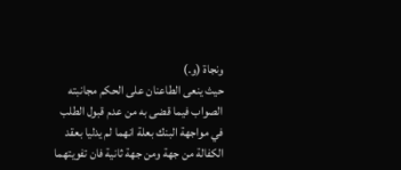ونجاة (و.)
حيث ينعى الطاعنان على الحكم مجانبته الصواب فيما قضى به من عدم قبول الطلب في مواجهة البنك بعلة انهما لم يدليا بعقد الكفالة من جهة ومن جهة ثانية فان تفويتهما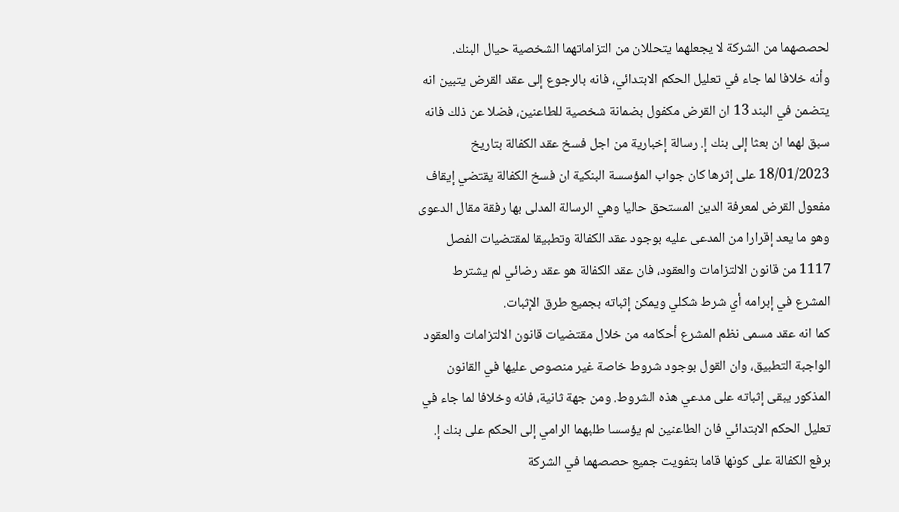لحصصهما من الشركة لا يجعلهما يتحللان من التزاماتهما الشخصية حيال البنك.
وأنه خلافا لما جاء في تعليل الحكم الابتدائي، فانه بالرجوع إلى عقد القرض يتبين انه يتضمن في البند 13 ان القرض مكفول بضمانة شخصية للطاعنين، فضلا عن ذلك فانه سبق لهما ان بعثا إلى بنك إ. رسالة إخبارية من اجل فسخ عقد الكفالة بتاريخ 18/01/2023 على إثرها كان جواب المؤسسة البنكية ان فسخ الكفالة يقتضي إيقاف مفعول القرض لمعرفة الدين المستحق حاليا وهي الرسالة المدلى بها رفقة مقال الدعوى وهو ما يعد إقرارا من المدعى عليه بوجود عقد الكفالة وتطبيقا لمقتضيات الفصل 1117 من قانون الالتزامات والعقود، فان عقد الكفالة هو عقد رضائي لم يشترط المشرع في إبرامه أي شرط شكلي ويمكن إثباته بجميع طرق الإثبات.
كما انه عقد مسمى نظم المشرع أحكامه من خلال مقتضيات قانون الالتزامات والعقود الواجبة التطبيق، وان القول بوجود شروط خاصة غير منصوص عليها في القانون المذكور يبقى إثباته على مدعي هذه الشروط. ومن جهة ثانية، فانه وخلافا لما جاء في تعليل الحكم الابتدائي فان الطاعنين لم يؤسسا طلبهما الرامي إلى الحكم على بنك إ. برفع الكفالة على كونها قاما بتفويت جميع حصصهما في الشركة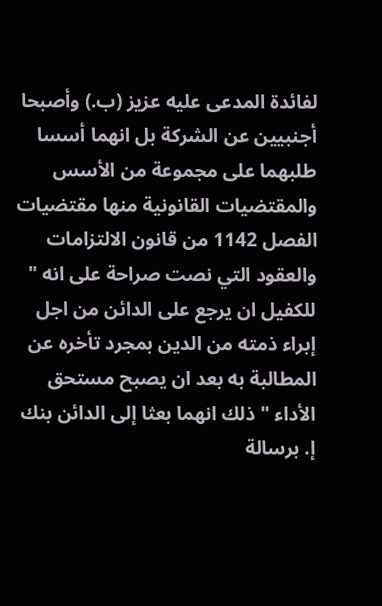لفائدة المدعى عليه عزيز (ب.) وأصبحا أجنبيين عن الشركة بل انهما أسسا طلبهما على مجموعة من الأسس والمقتضيات القانونية منها مقتضيات الفصل 1142 من قانون الالتزامات والعقود التي نصت صراحة على انه " للكفيل ان يرجع على الدائن من اجل إبراء ذمته من الدين بمجرد تأخره عن المطالبة به بعد ان يصبح مستحق الأداء " ذلك انهما بعثا إلى الدائن بنك إ. برسالة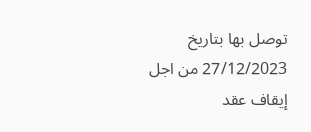توصل بها بتاريخ 27/12/2023 من اجل إيقاف عقد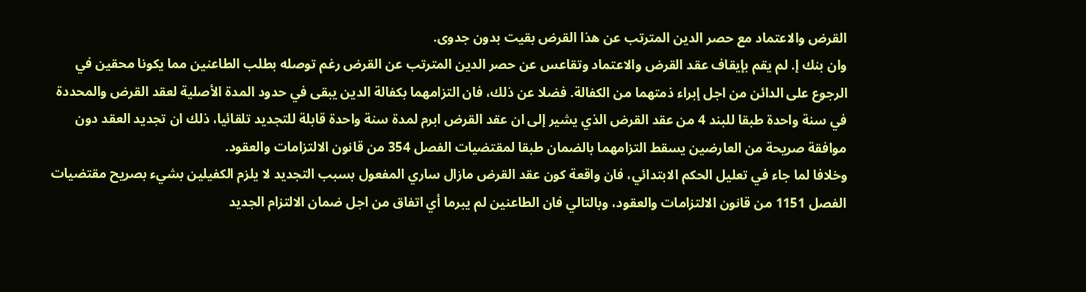القرض والاعتماد مع حصر الدين المترتب عن هذا القرض بقيت بدون جدوى.
وان بنك إ. لم يقم بإيقاف عقد القرض والاعتماد وتقاعس عن حصر الدين المترتب عن القرض رغم توصله بطلب الطاعنين مما يكونا محقين في الرجوع على الدائن من اجل إبراء ذمتهما من الكفالة. فضلا عن ذلك، فان التزامهما بكفالة الدين يبقى في حدود المدة الأصلية لعقد القرض والمحددة في سنة واحدة طبقا للبند 4 من عقد القرض الذي يشير إلى ان عقد القرض ابرم لمدة سنة واحدة قابلة للتجديد تلقائيا، ذلك ان تجديد العقد دون موافقة صريحة من العارضين يسقط التزامهما بالضمان طبقا لمقتضيات الفصل 354 من قانون الالتزامات والعقود.
وخلافا لما جاء في تعليل الحكم الابتدائي، فان واقعة كون عقد القرض مازال ساري المفعول بسبب التجديد لا يلزم الكفيلين بشيء بصريح مقتضيات الفصل 1151 من قانون الالتزامات والعقود، وبالتالي فان الطاعنين لم يبرما أي اتفاق من اجل ضمان الالتزام الجديد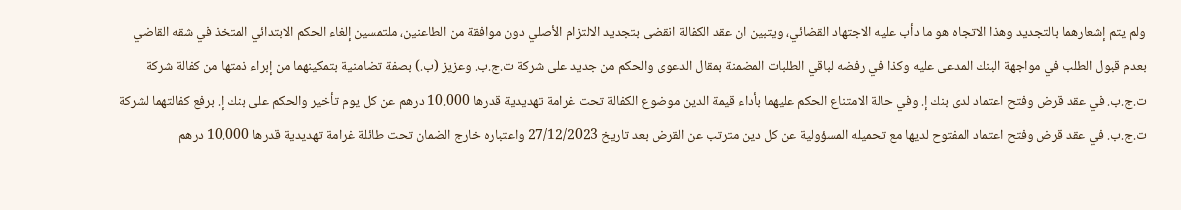ولم يتم إشعارهما بالتجديد وهذا الاتجاه هو ما دأب عليه الاجتهاد القضائي، ويتبين ان عقد الكفالة انقضى بتجديد الالتزام الأصلي دون موافقة من الطاعنين، ملتمسين إلغاء الحكم الابتدائي المتخذ في شقه القاضي بعدم قبول الطلب في مواجهة البنك المدعى عليه وكذا في رفضه لباقي الطلبات المضمنة بمقال الدعوى والحكم من جديد على شركة ت.ج.ب. وعزيز (ب.) بصفة تضامنية بتمكينهما من إبراء ذمتها من كفالة شركة ت.ج.ب. في عقد قرض وفتح اعتماد لدى بنك إ. وفي حالة الامتناع الحكم عليهما بأداء قيمة الدين موضوع الكفالة تحت غرامة تهديدية قدرها 10.000 درهم عن كل يوم تأخير والحكم على بنك إ. برفع كفالتهما لشركة ت.ج.ب. في عقد قرض وفتح اعتماد المفتوح لديها مع تحميله المسؤولية عن كل دين مترتب عن القرض بعد تاريخ 27/12/2023 واعتباره خارج الضمان تحت طائلة غرامة تهديدية قدرها 10.000 درهم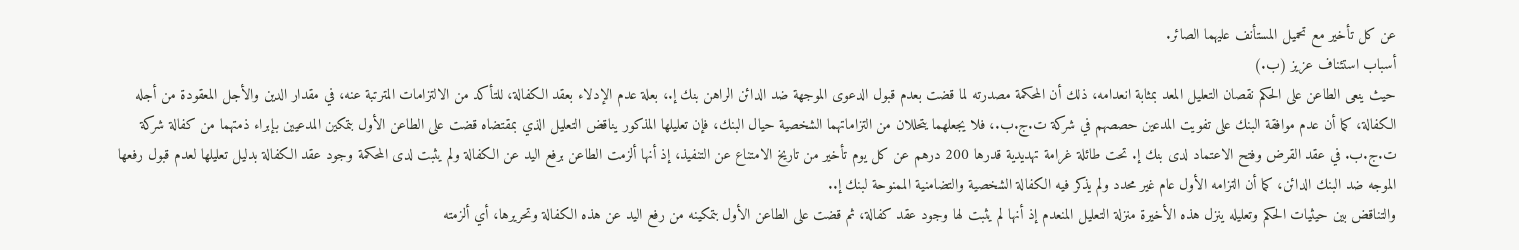عن كل تأخير مع تحميل المستأنف عليهما الصائر.
أسباب استئناف عزيز (ب.)
حيث ينعى الطاعن على الحكم نقصان التعليل المعد بمثابة انعدامه، ذلك أن المحكمة مصدرته لما قضت بعدم قبول الدعوى الموجهة ضد الدائن الراهن بنك إ.، بعلة عدم الإدلاء بعقد الكفالة، للتأكد من الالتزامات المترتبة عنه، في مقدار الدين والأجل المعقودة من أجله الكفالة، كما أن عدم موافقة البنك على تفويت المدعين حصصهم في شركة ت.ج.ب.، فلا يجعلهما يتحللان من التزاماتهما الشخصية حيال البنك، فإن تعليلها المذكور يناقض التعليل الذي بمقتضاه قضت على الطاعن الأول بتمكين المدعيين بإبراء ذمتهما من كفالة شركة ت.ج.ب. في عقد القرض وفتح الاعتماد لدى بنك إ. تحت طائلة غرامة تهديدية قدرها 200 درهم عن كل يوم تأخير من تاريخ الامتناع عن التنفيذ، إذ أنها ألزمت الطاعن برفع اليد عن الكفالة ولم يثبت لدى المحكمة وجود عقد الكفالة بدليل تعليلها لعدم قبول رفعها الموجه ضد البنك الدائن، كما أن التزامه الأول عام غير محدد ولم يذكر فيه الكفالة الشخصية والتضامنية الممنوحة لبنك إ..
والتناقض بين حيثيات الحكم وتعليله ينزل هذه الأخيرة منزلة التعليل المنعدم إذ أنها لم يثبت لها وجود عقد كفالة، ثم قضت على الطاعن الأول بتمكينه من رفع اليد عن هذه الكفالة وتحريرها، أي ألزمته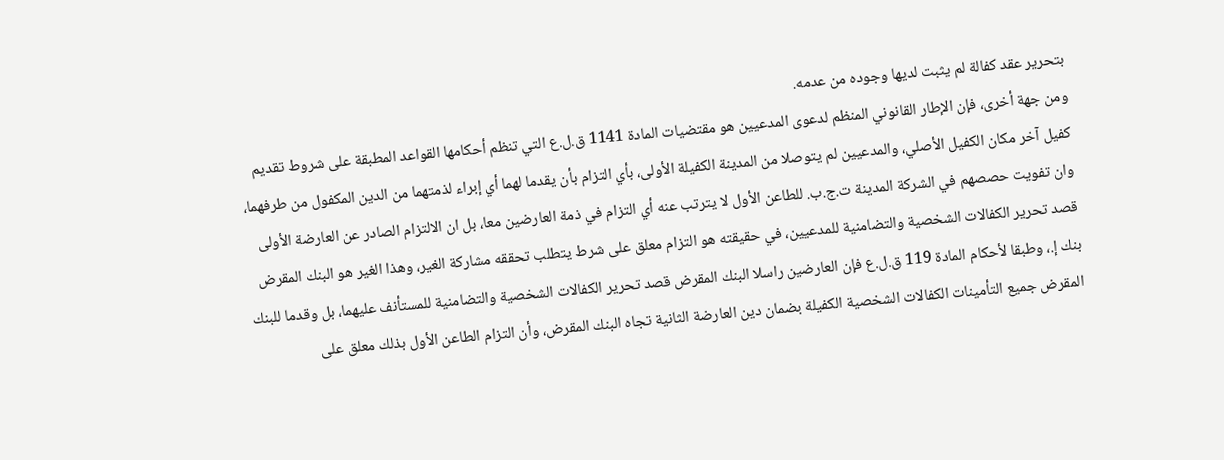بتحرير عقد كفالة لم يثبت لديها وجوده من عدمه.
ومن جهة أخرى، فإن الإطار القانوني المنظم لدعوى المدعيين هو مقتضيات المادة 1141 ق.ل.ع التي تنظم أحكامها القواعد المطبقة على شروط تقديم كفيل آخر مكان الكفيل الأصلي، والمدعيين لم يتوصلا من المدينة الكفيلة الأولى، بأي التزام بأن يقدما لهما أي إبراء لذمتهما من الدين المكفول من طرفهما، وان تفويت حصصهم في الشركة المدينة ت.ج.ب. للطاعن الأول لا يترتب عنه أي التزام في ذمة العارضين معا، بل ان الالتزام الصادر عن العارضة الأولى قصد تحرير الكفالات الشخصية والتضامنية للمدعيين، في حقيقته هو التزام معلق على شرط يتطلب تحققه مشاركة الغير، وهذا الغير هو البنك المقرض بنك إ.، وطبقا لأحكام المادة 119 ق.ل.ع فإن العارضين راسلا البنك المقرض قصد تحرير الكفالات الشخصية والتضامنية للمستأنف عليهما، بل وقدما للبنك المقرض جميع التأمينات الكفالات الشخصية الكفيلة بضمان دين العارضة الثانية تجاه البنك المقرض، وأن التزام الطاعن الأول بذلك معلق على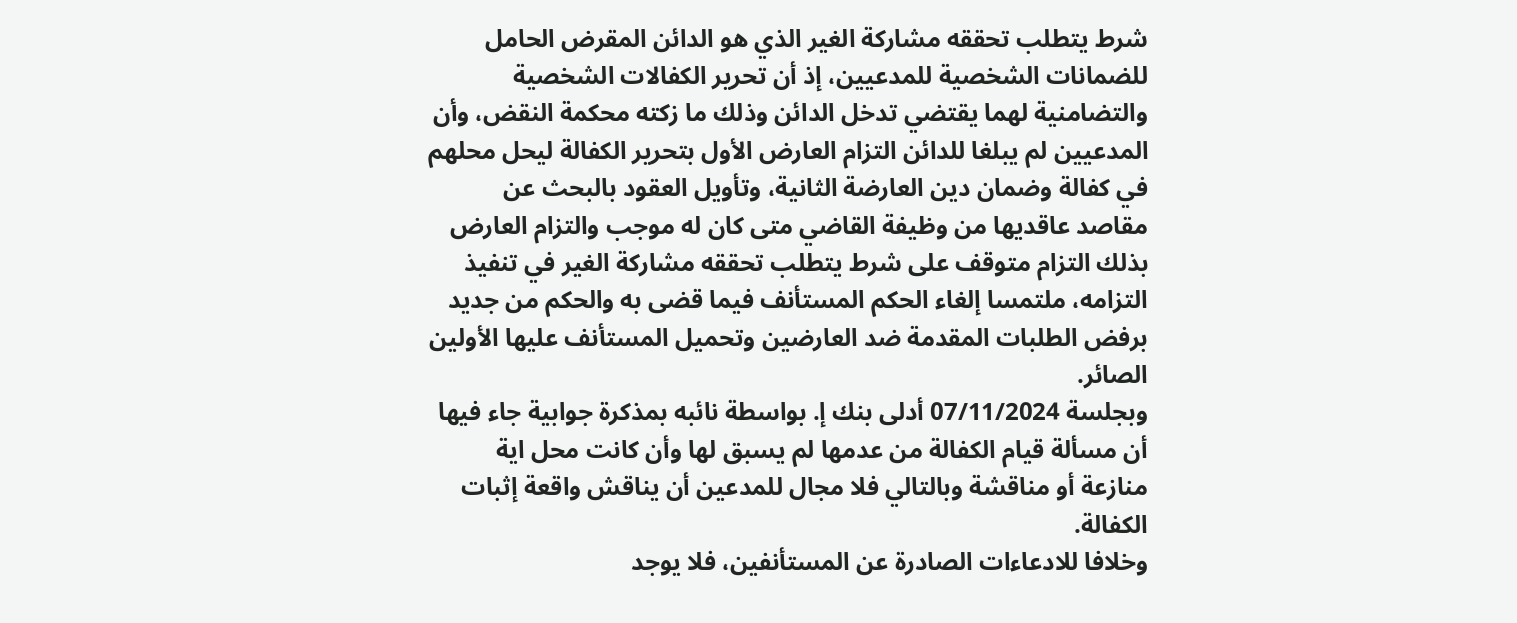شرط يتطلب تحققه مشاركة الغير الذي هو الدائن المقرض الحامل للضمانات الشخصية للمدعيين، إذ أن تحرير الكفالات الشخصية والتضامنية لهما يقتضي تدخل الدائن وذلك ما زكته محكمة النقض، وأن المدعيين لم يبلغا للدائن التزام العارض الأول بتحرير الكفالة ليحل محلهم في كفالة وضمان دين العارضة الثانية، وتأويل العقود بالبحث عن مقاصد عاقديها من وظيفة القاضي متى كان له موجب والتزام العارض بذلك التزام متوقف على شرط يتطلب تحققه مشاركة الغير في تنفيذ التزامه، ملتمسا إلغاء الحكم المستأنف فيما قضى به والحكم من جديد برفض الطلبات المقدمة ضد العارضين وتحميل المستأنف عليها الأولين الصائر.
وبجلسة 07/11/2024 أدلى بنك إ. بواسطة نائبه بمذكرة جوابية جاء فيها أن مسألة قيام الكفالة من عدمها لم يسبق لها وأن كانت محل اية منازعة أو مناقشة وبالتالي فلا مجال للمدعين أن يناقش واقعة إثبات الكفالة.
وخلافا للادعاءات الصادرة عن المستأنفين، فلا يوجد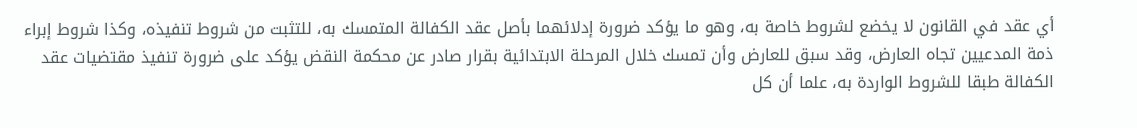أي عقد في القانون لا يخضع لشروط خاصة به، وهو ما يؤكد ضرورة إدلائهما بأصل عقد الكفالة المتمسك به، للتثبت من شروط تنفيذه، وكذا شروط إبراء ذمة المدعيين تجاه العارض، وقد سبق للعارض وأن تمسك خلال المرحلة الابتدائية بقرار صادر عن محكمة النقض يؤكد على ضرورة تنفيذ مقتضيات عقد الكفالة طبقا للشروط الواردة به، علما أن كل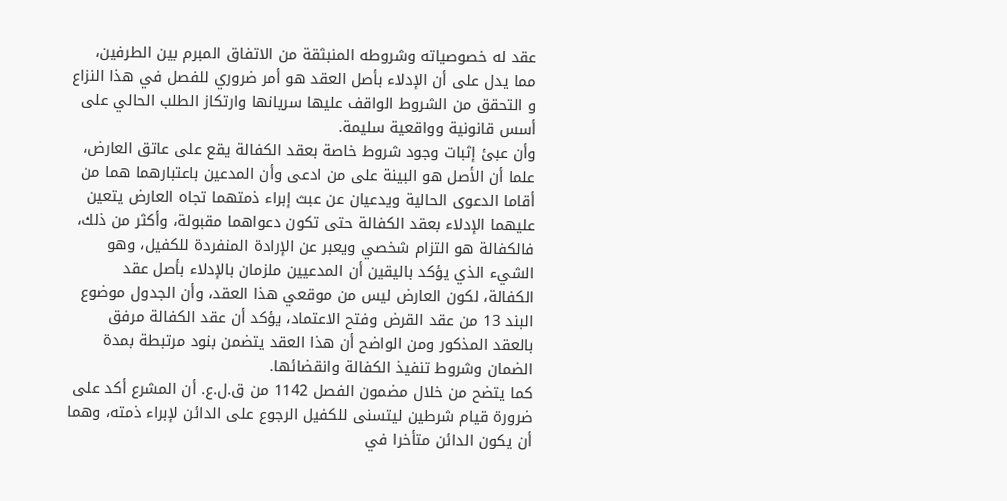عقد له خصوصياته وشروطه المنبثقة من الاتفاق المبرم بين الطرفين، مما يدل على أن الإدلاء بأصل العقد هو أمر ضروري للفصل في هذا النزاع و التحقق من الشروط الواقف عليها سريانها وارتكاز الطلب الحالي على أسس قانونية وواقعية سليمة.
وأن عبئ إثبات وجود شروط خاصة بعقد الكفالة يقع على عاتق العارض، علما أن الأصل هو البينة على من ادعى وأن المدعين باعتبارهما هما من أقاما الدعوى الحالية ويدعيان عن عبث إبراء ذمتهما تجاه العارض يتعين عليهما الإدلاء بعقد الكفالة حتى تكون دعواهما مقبولة، وأكثر من ذلك، فالكفالة هو التزام شخصي ويعبر عن الإرادة المنفردة للكفيل، وهو الشيء الذي يؤكد باليقين أن المدعيين ملزمان بالإدلاء بأصل عقد الكفالة، لكون العارض ليس من موقعي هذا العقد، وأن الجدول موضوع البند 13 من عقد القرض وفتح الاعتماد، يؤكد أن عقد الكفالة مرفق بالعقد المذكور ومن الواضح أن هذا العقد يتضمن بنود مرتبطة بمدة الضمان وشروط تنفيذ الكفالة وانقضائها.
كما يتضح من خلال مضمون الفصل 1142 من ق.ل.ع. أن المشرع أكد على ضرورة قيام شرطين ليتسنى للكفيل الرجوع على الدائن لإبراء ذمته، وهما أن يكون الدائن متأخرا في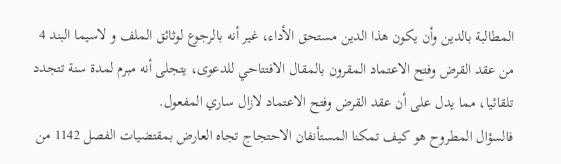المطالبة بالدين وأن يكون هذا الدين مستحق الأداء، غير أنه بالرجوع لوثائق الملف و لاسيما البند 4 من عقد القرض وفتح الاعتماد المقرون بالمقال الافتتاحي للدعوى، يتجلى أنه مبرم لمدة سنة تتجدد تلقائيا، مما يدل على أن عقد القرض وفتح الاعتماد لازال ساري المفعول.
فالسؤال المطروح هو كيف تمكنا المستأنفان الاحتجاج تجاه العارض بمقتضيات الفصل 1142 من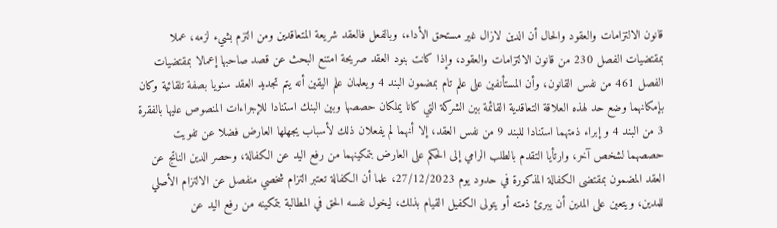قانون الالتزامات والعقود والحال أن الدين لازال غير مستحق الأداء، وبالفعل فالعقد شريعة المتعاقدين ومن التزم بشيء لزمه، عملا بمقتضيات الفصل 230 من قانون الالتزامات والعقود، وإذا كانت بنود العقد صريحة امتنع البحث عن قصد صاحبها إعمالا بمقتضيات الفصل 461 من نفس القانون، وأن المستأنفين على علم تام بمضمون البند 4 ويعلمان علم اليقين أنه يتم تجديد العقد سنويا بصفة تلقائية وكان بإمكانهما وضع حد لهذه العلاقة التعاقدية القائمة بين الشركة التي كانا يملكان حصصها وبين البنك استنادا للإجراءات المنصوص عليها بالفقرة 3 من البند 4 و إبراء ذمتهما استنادا للبند 9 من نفس العقد، إلا أنهما لم يفعلان ذلك لأسباب يجهلها العارض فضلا عن تفويت حصصهما لشخص آخر، وارتأيا التقدم بالطلب الرامي إلى الحكم على العارض بتمكينهما من رفع اليد عن الكفالة، وحصر الدين الناتج عن العقد المضمون بمقتضى الكفالة المذكورة في حدود يوم 27/12/2023، علما أن الكفالة تعتبر التزام شخصي منفصل عن الالتزام الأصلي للمدين، ويتعين على المدين أن يبرئ ذمته أو يتولى الكفيل القيام بذلك، ليخول نفسه الحق في المطالبة بتمكينه من رفع اليد عن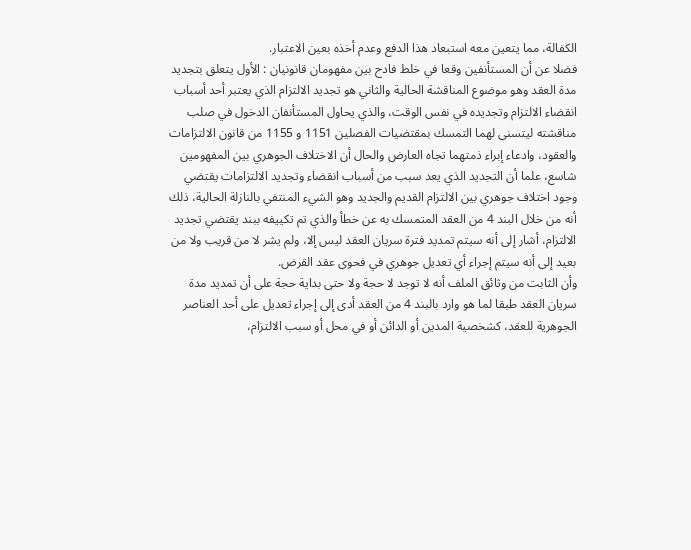الكفالة، مما يتعين معه استبعاد هذا الدفع وعدم أخذه بعين الاعتبار.
فضلا عن أن المستأنفين وقعا في خلط فادح بين مفهومان قانونيان : الأول يتعلق بتجديد مدة العقد وهو موضوع المناقشة الحالية والثاني هو تجديد الالتزام الذي يعتبر أحد أسباب انقضاء الالتزام وتجديده في نفس الوقت، والذي يحاول المستأنفان الدخول في صلب مناقشته ليتسنى لهما التمسك بمقتضيات الفصلين 1151 و 1155 من قانون الالتزامات والعقود، وادعاء إبراء ذمتهما تجاه العارض والحال أن الاختلاف الجوهري بين المفهومين شاسع، علما أن التجديد الذي يعد سبب من أسباب انقضاء وتجديد الالتزامات يقتضي وجود اختلاف جوهري بين الالتزام القديم والجديد وهو الشيء المنتفي بالنازلة الحالية، ذلك أنه من خلال البند 4 من العقد المتمسك به عن خطأ والذي تم تكييفه ببند يقتضي تجديد الالتزام، أشار إلى أنه سيتم تمديد فترة سريان العقد ليس إلا، ولم يشر لا من قريب ولا من بعيد إلى أنه سيتم إجراء أي تعديل جوهري في فحوى عقد القرض.
وأن الثابت من وثائق الملف أنه لا توجد لا حجة ولا حتى بداية حجة على أن تمديد مدة سريان العقد طبقا لما هو وارد بالبند 4 من العقد أدى إلى إجراء تعديل على أحد العناصر الجوهرية للعقد، كشخصية المدين أو الدائن أو في محل أو سبب الالتزام،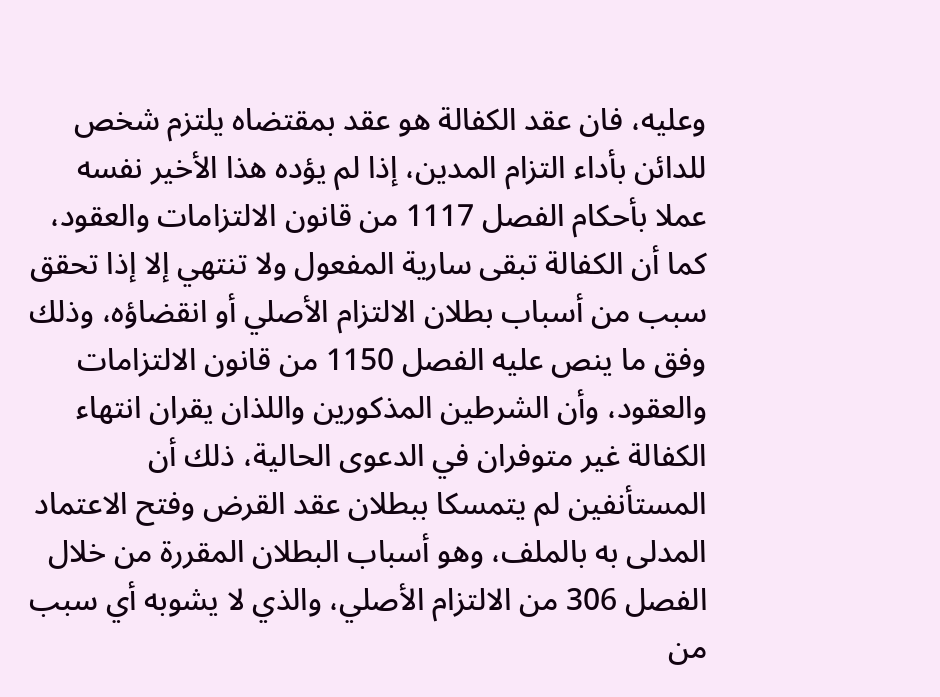وعليه، فان عقد الكفالة هو عقد بمقتضاه يلتزم شخص للدائن بأداء التزام المدين، إذا لم يؤده هذا الأخير نفسه عملا بأحكام الفصل 1117 من قانون الالتزامات والعقود، كما أن الكفالة تبقى سارية المفعول ولا تنتهي إلا إذا تحقق سبب من أسباب بطلان الالتزام الأصلي أو انقضاؤه، وذلك وفق ما ينص عليه الفصل 1150 من قانون الالتزامات والعقود، وأن الشرطين المذكورين واللذان يقران انتهاء الكفالة غير متوفران في الدعوى الحالية، ذلك أن المستأنفين لم يتمسكا ببطلان عقد القرض وفتح الاعتماد المدلى به بالملف، وهو أسباب البطلان المقررة من خلال الفصل 306 من الالتزام الأصلي، والذي لا يشوبه أي سبب من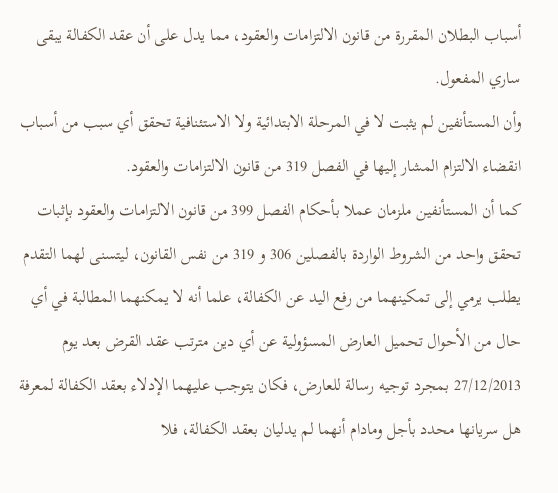أسباب البطلان المقررة من قانون الالتزامات والعقود، مما يدل على أن عقد الكفالة يبقى ساري المفعول.
وأن المستأنفين لم يثبت لا في المرحلة الابتدائية ولا الاستئنافية تحقق أي سبب من أسباب انقضاء الالتزام المشار إليها في الفصل 319 من قانون الالتزامات والعقود.
كما أن المستأنفين ملزمان عملا بأحكام الفصل 399 من قانون الالتزامات والعقود بإثبات تحقق واحد من الشروط الواردة بالفصلين 306 و 319 من نفس القانون، ليتسنى لهما التقدم يطلب يرمي إلى تمكينهما من رفع اليد عن الكفالة، علما أنه لا يمكنهما المطالبة في أي حال من الأحوال تحميل العارض المسؤولية عن أي دين مترتب عقد القرض بعد يوم 27/12/2013 بمجرد توجيه رسالة للعارض، فكان يتوجب عليهما الإدلاء بعقد الكفالة لمعرفة هل سريانها محدد بأجل ومادام أنهما لم يدليان بعقد الكفالة، فلا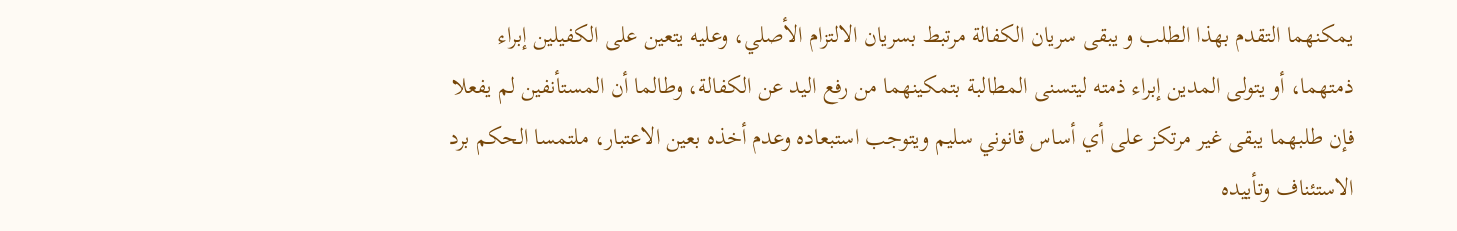يمكنهما التقدم بهذا الطلب و يبقى سريان الكفالة مرتبط بسريان الالتزام الأصلي، وعليه يتعين على الكفيلين إبراء ذمتهما، أو يتولى المدين إبراء ذمته ليتسنى المطالبة بتمكينهما من رفع اليد عن الكفالة، وطالما أن المستأنفين لم يفعلا فإن طلبهما يبقى غير مرتكز على أي أساس قانوني سليم ويتوجب استبعاده وعدم أخذه بعين الاعتبار، ملتمسا الحكم برد الاستئناف وتأييده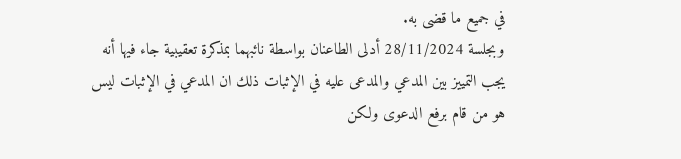في جميع ما قضى به.
وبجلسة 28/11/2024 أدلى الطاعنان بواسطة نائبهما بمذكرة تعقيبية جاء فيها أنه يجب التمييز بين المدعي والمدعى عليه في الإثبات ذلك ان المدعي في الإثبات ليس هو من قام برفع الدعوى ولكن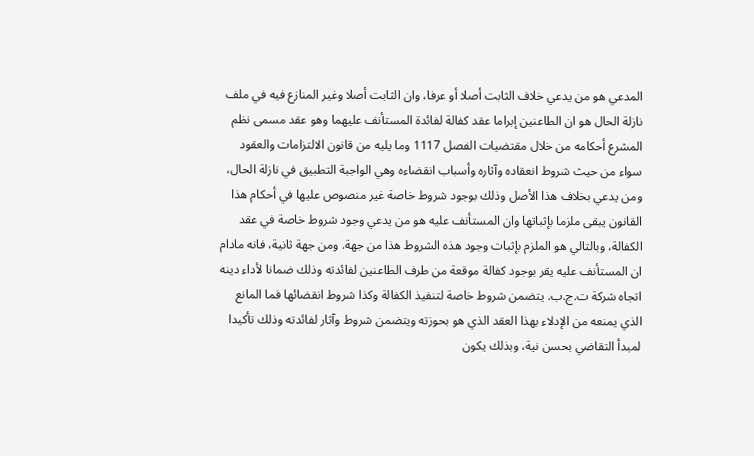المدعي هو من يدعي خلاف الثابت أصلا أو عرفا، وان الثابت أصلا وغير المنازع فيه في ملف نازلة الحال هو ان الطاعنين إبراما عقد كفالة لفائدة المستأنف عليهما وهو عقد مسمى نظم المشرع أحكامه من خلال مقتضيات الفصل 1117 وما يليه من قانون الالتزامات والعقود سواء من حيث شروط انعقاده وآثاره وأسباب انقضاءه وهي الواجبة التطبيق في نازلة الحال، ومن يدعي بخلاف هذا الأصل وذلك بوجود شروط خاصة غير منصوص عليها في أحكام هذا القانون يبقى ملزما بإثباتها وان المستأنف عليه هو من يدعي وجود شروط خاصة في عقد الكفالة، وبالتالي هو الملزم بإثبات وجود هذه الشروط هذا من جهة. ومن جهة ثانية، فانه مادام ان المستأنف عليه يقر بوجود كفالة موقعة من طرف الطاعنين لفائدته وذلك ضمانا لأداء دينه اتجاه شركة ت.ج.ب. يتضمن شروط خاصة لتنفيذ الكفالة وكذا شروط انقضائها فما المانع الذي يمنعه من الإدلاء بهذا العقد الذي هو بحوزته ويتضمن شروط وآثار لفائدته وذلك تأكيدا لمبدأ التقاضي بحسن نية، وبذلك يكون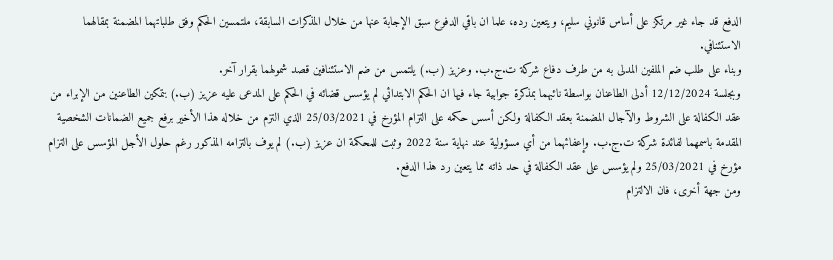الدفع قد جاء غير مرتكز على أساس قانوني سليم، ويتعين رده، علما ان باقي الدفوع سبق الإجابة عنها من خلال المذكرات السابقة، ملتمسين الحكم وفق طلباتهما المضمنة بمقالهما الاستئنافي.
وبناء على طلب ضم الملفين المدلى به من طرف دفاع شركة ت.ج.ب. وعزيز (ب.) يلتمس من ضم الاستئنافين قصد شمولهما بقرار آخر.
وبجلسة 12/12/2024 أدلى الطاعنان بواسطة نائبهما بمذكرة جوابية جاء فيها ان الحكم الابتدائي لم يؤسس قضائه في الحكم على المدعى عليه عزيز (ب.) بتمكين الطاعنين من الإبراء من عقد الكفالة على الشروط والآجال المضمنة بعقد الكفالة ولكن أسس حكمه على التزام المؤرخ في 25/03/2021 الذي التزم من خلاله هذا الأخير برفع جميع الضمانات الشخصية المقدمة باسمهما لفائدة شركة ت.ج.ب. وإعفائهما من أي مسؤولية عند نهاية سنة 2022 وثبت للمحكمة ان عزيز (ب.) لم يوف بالتزامه المذكور رغم حلول الأجل المؤسس على التزام مؤرخ في 25/03/2021 ولم يؤسس على عقد الكفالة في حد ذاته مما يتعين رد هذا الدفع.
ومن جهة أخرى، فان الالتزام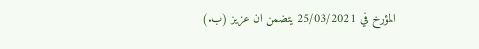المؤرخ في 25/03/2021 يتضمن ان عزيز (ب.)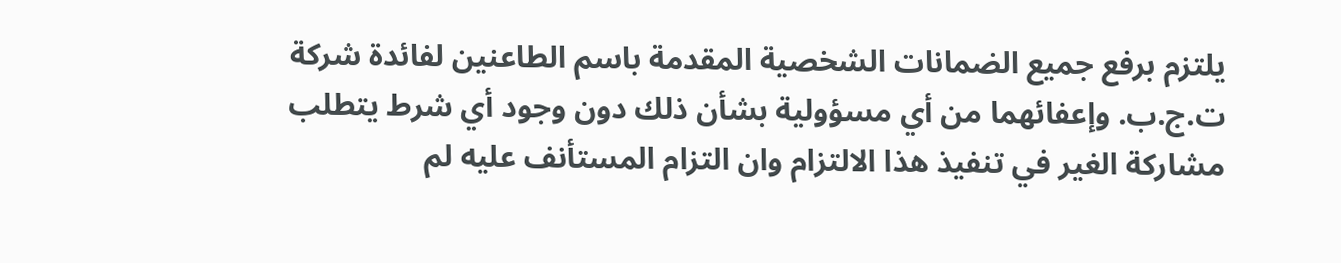يلتزم برفع جميع الضمانات الشخصية المقدمة باسم الطاعنين لفائدة شركة ت.ج.ب. وإعفائهما من أي مسؤولية بشأن ذلك دون وجود أي شرط يتطلب مشاركة الغير في تنفيذ هذا الالتزام وان التزام المستأنف عليه لم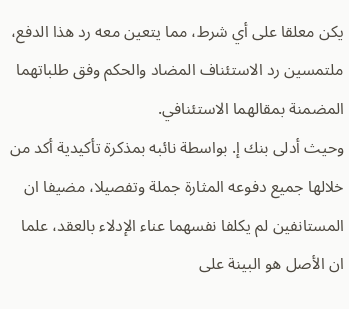يكن معلقا على أي شرط، مما يتعين معه رد هذا الدفع، ملتمسين رد الاستئناف المضاد والحكم وفق طلباتهما المضمنة بمقالهما الاستئنافي.
وحيث أدلى بنك إ. بواسطة نائبه بمذكرة تأكيدية أكد من خلالها جميع دفوعه المثارة جملة وتفصيلا، مضيفا ان المستانفين لم يكلفا نفسهما عناء الإدلاء بالعقد، علما ان الأصل هو البينة على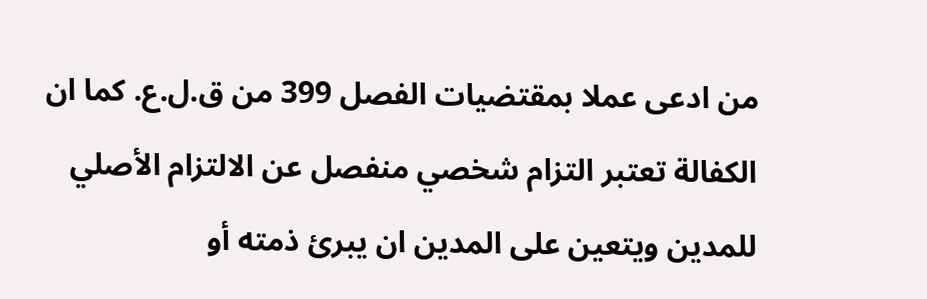من ادعى عملا بمقتضيات الفصل 399 من ق.ل.ع. كما ان الكفالة تعتبر التزام شخصي منفصل عن الالتزام الأصلي للمدين ويتعين على المدين ان يبرئ ذمته أو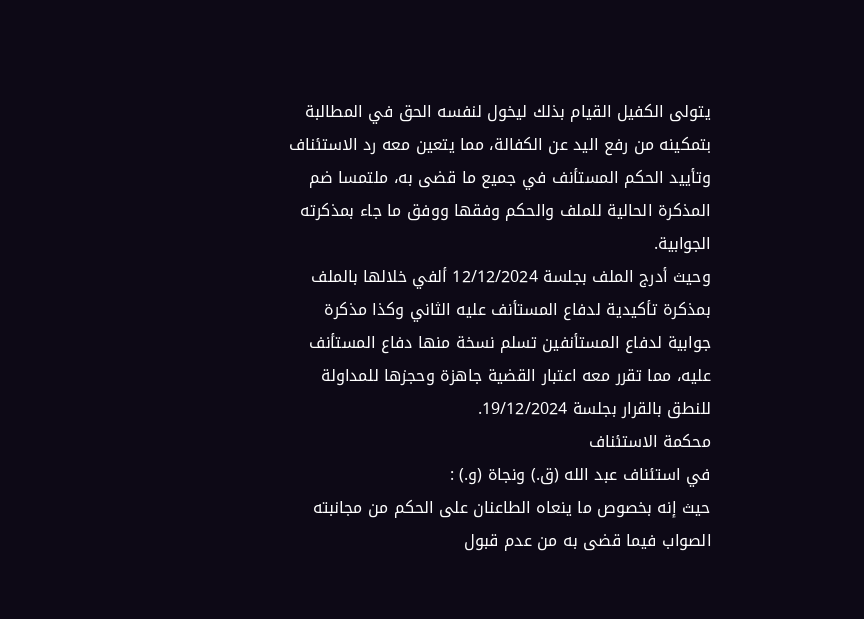يتولى الكفيل القيام بذلك ليخول لنفسه الحق في المطالبة بتمكينه من رفع اليد عن الكفالة، مما يتعين معه رد الاستئناف وتأييد الحكم المستأنف في جميع ما قضى به، ملتمسا ضم المذكرة الحالية للملف والحكم وفقها ووفق ما جاء بمذكرته الجوابية.
وحيث أدرج الملف بجلسة 12/12/2024 ألفي خلالها بالملف بمذكرة تأكيدية لدفاع المستأنف عليه الثاني وكذا مذكرة جوابية لدفاع المستأنفين تسلم نسخة منها دفاع المستأنف عليه، مما تقرر معه اعتبار القضية جاهزة وحجزها للمداولة للنطق بالقرار بجلسة 19/12/2024.
محكمة الاستئناف
في استئناف عبد الله (ق.) ونجاة (و.) :
حيث إنه بخصوص ما ينعاه الطاعنان على الحكم من مجانبته الصواب فيما قضى به من عدم قبول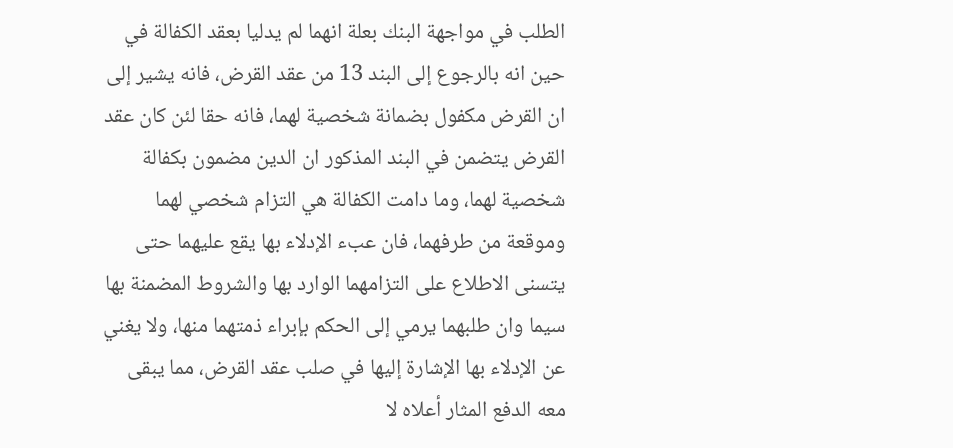الطلب في مواجهة البنك بعلة انهما لم يدليا بعقد الكفالة في حين انه بالرجوع إلى البند 13 من عقد القرض، فانه يشير إلى ان القرض مكفول بضمانة شخصية لهما، فانه حقا لئن كان عقد القرض يتضمن في البند المذكور ان الدين مضمون بكفالة شخصية لهما، وما دامت الكفالة هي التزام شخصي لهما وموقعة من طرفهما، فان عبء الإدلاء بها يقع عليهما حتى يتسنى الاطلاع على التزامهما الوارد بها والشروط المضمنة بها سيما وان طلبهما يرمي إلى الحكم بإبراء ذمتهما منها، ولا يغني عن الإدلاء بها الإشارة إليها في صلب عقد القرض، مما يبقى معه الدفع المثار أعلاه لا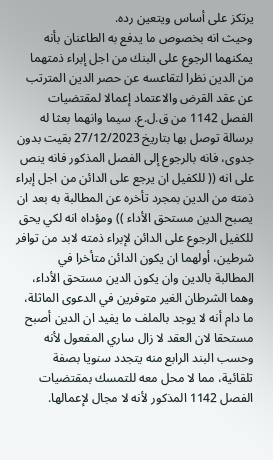يرتكز على أساس ويتعين رده.
وحيث انه بخصوص ما يدفع به الطاعنان بأنه يمكنهما الرجوع على البنك من اجل إبراء ذمتهما من الدين نظرا لتقاعسه عن حصر الدين المترتب عن عقد القرض والاعتماد إعمالا لمقتضيات الفصل 1142 من ق.ل.ع. سيما وانهما بعثا له برسالة توصل بها بتاريخ 27/12/2023 بقيت بدون جدوى، فانه بالرجوع إلى الفصل المذكور فانه ينص على انه (( للكفيل ان يرجع على الدائن من اجل إبراء ذمته من الدين بمجرد تأخره عن المطالبة به بعد ان يصبح الدين مستحق الأداء )) ومؤداه انه لكي يحق للكفيل الرجوع على الدائن لإبراء ذمته لابد من توافر شرطين، أولهما ان يكون الدائن متأخرا في المطالبة بالدين وان يكون الدين مستحق الأداء، وهما الشرطان الغير متوفرين في الدعوى الماثلة، ما دام أنه لا يوجد بالملف ما يفيد ان الدين أصبح مستحقا لان العقد لا زال ساري المفعول لأنه وحسب البند الرابع منه يتجدد سنويا بصفة تلقائية، مما لا محل معه للتمسك بمقتضيات الفصل 1142 المذكور لأنه لا مجال لإعمالها.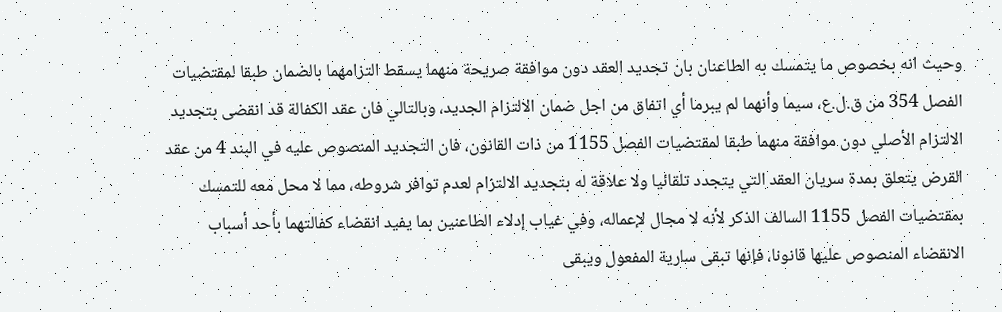وحيث انه بخصوص ما يتمسك به الطاعنان بان تجديد العقد دون موافقة صريحة منهما يسقط التزامهما بالضمان طبقا لمقتضيات الفصل 354 من ق.ل.ع، سيما وأنهما لم يبرما أي اتفاق من اجل ضمان الالتزام الجديد، وبالتالي فان عقد الكفالة قد انقضى بتجديد الالتزام الأصلي دون موافقة منهما طبقا لمقتضيات الفصل 1155 من ذات القانون، فان التجديد المنصوص عليه في البند 4 من عقد القرض يتعلق بمدة سريان العقد التي يتجدد تلقائيا ولا علاقة له بتجديد الالتزام لعدم توافر شروطه، مما لا محل معه للتمسك بمقتضيات الفصل 1155 السالف الذكر لأنه لا مجال لإعماله، وفي غياب إدلاء الطاعنين بما يفيد انقضاء كفالتهما بأحد أسباب الانقضاء المنصوص عليها قانونا، فإنها تبقى سارية المفعول ويبقى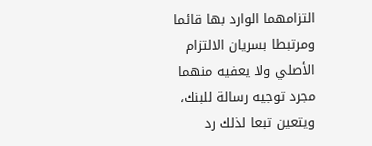التزامهما الوارد بها قائما ومرتبطا بسريان الالتزام الأصلي ولا يعفيه منهما مجرد توجيه رسالة للبنك، ويتعين تبعا لذلك رد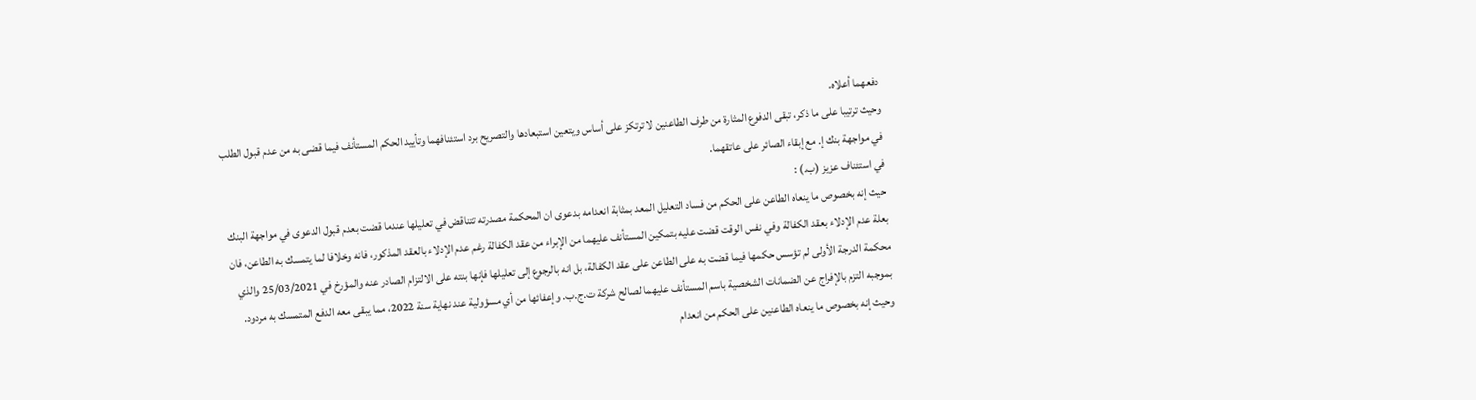دفعهما أعلاه.
وحيث ترتيبا على ما ذكر، تبقى الدفوع المثارة من طرف الطاعنين لا ترتكز على أساس ويتعين استبعادها والتصريح برد استئنافهما وتأييد الحكم المستأنف فيما قضى به من عدم قبول الطلب في مواجهة بنك إ. مع إبقاء الصائر على عاتقهما.
في استئناف عزيز (ب.) :
حيث إنه بخصوص ما ينعاه الطاعن على الحكم من فساد التعليل المعد بمثابة انعدامه بدعوى ان المحكمة مصدرته تتناقض في تعليلها عندما قضت بعدم قبول الدعوى في مواجهة البنك بعلة عدم الإدلاء بعقد الكفالة وفي نفس الوقت قضت عليه بتمكين المستأنف عليهما من الإبراء من عقد الكفالة رغم عدم الإدلاء بالعقد المذكور، فانه وخلافا لما يتمسك به الطاعن، فان محكمة الدرجة الأولى لم تؤسس حكمها فيما قضت به على الطاعن على عقد الكفالة، بل انه بالرجوع إلى تعليلها فإنها بنته على الالتزام الصادر عنه والمؤرخ في 25/03/2021 والذي بموجبه التزم بالإفراج عن الضمانات الشخصية باسم المستأنف عليهما لصالح شركة ت.ج.ب. وإعفائها من أي مسؤولية عند نهاية سنة 2022، مما يبقى معه الدفع المتمسك به مردود.
وحيث إنه بخصوص ما ينعاه الطاعنين على الحكم من انعدام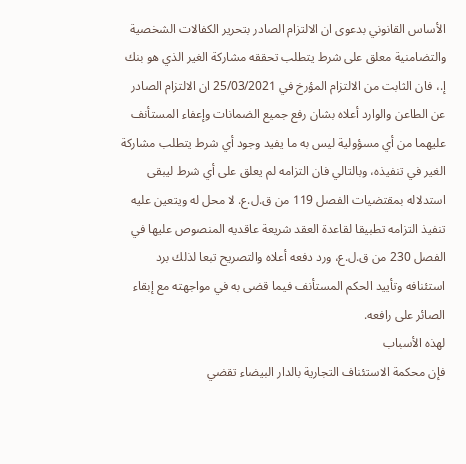الأساس القانوني بدعوى ان الالتزام الصادر بتحرير الكفالات الشخصية والتضامنية معلق على شرط يتطلب تحققه مشاركة الغير الذي هو بنك إ.، فان الثابت من الالتزام المؤرخ في 25/03/2021 ان الالتزام الصادر عن الطاعن والوارد أعلاه بشان رفع جميع الضمانات وإعفاء المستأنف عليهما من أي مسؤولية ليس به ما يفيد وجود أي شرط يتطلب مشاركة الغير في تنفيذه، وبالتالي فان التزامه لم يعلق على أي شرط ليبقى استدلاله بمقتضيات الفصل 119 من ق.ل.ع. لا محل له ويتعين عليه تنفيذ التزامه تطبيقا لقاعدة العقد شريعة عاقديه المنصوص عليها في الفصل 230 من ق.ل.ع، ورد دفعه أعلاه والتصريح تبعا لذلك برد استئنافه وتأييد الحكم المستأنف فيما قضى به في مواجهته مع إبقاء الصائر على رافعه.
لهذه الأسباب
فإن محكمة الاستئناف التجارية بالدار البيضاء تقضي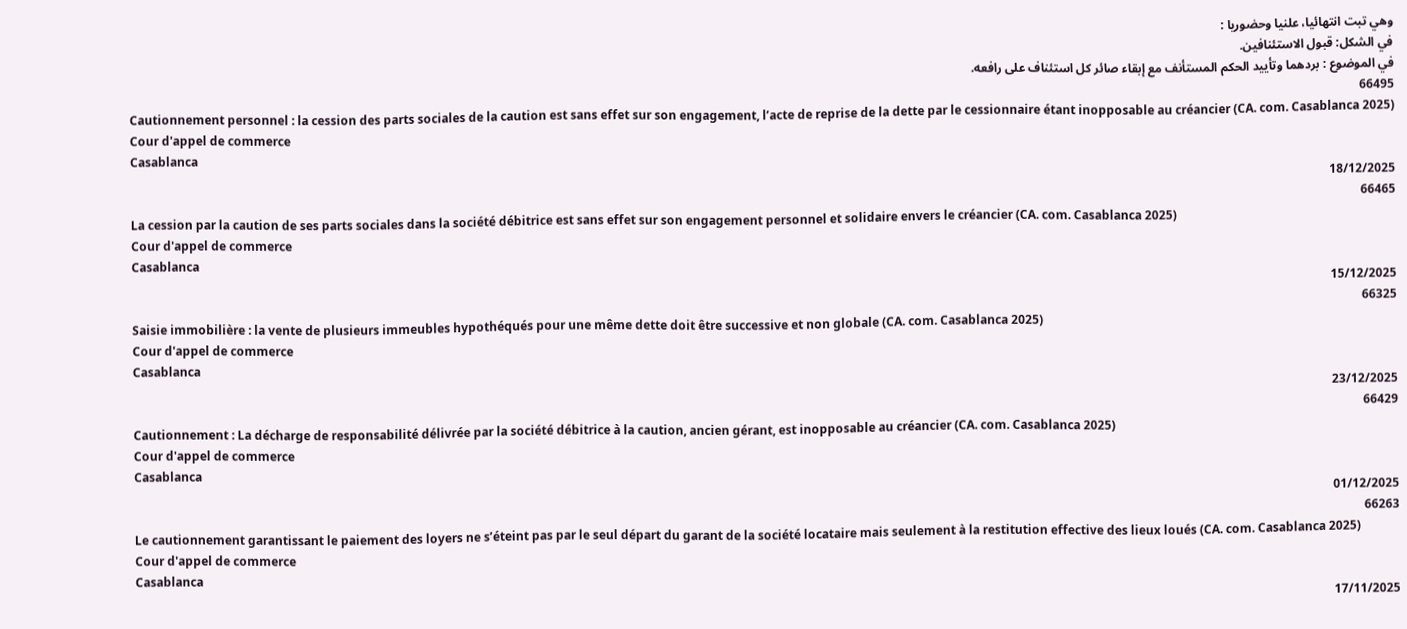وهي تبت انتهائيا، علنيا وحضوريا :
في الشكل: قبول الاستئنافين.
في الموضوع : بردهما وتأييد الحكم المستأنف مع إبقاء صائر كل استئناف على رافعه.
66495
Cautionnement personnel : la cession des parts sociales de la caution est sans effet sur son engagement, l’acte de reprise de la dette par le cessionnaire étant inopposable au créancier (CA. com. Casablanca 2025)
Cour d'appel de commerce
Casablanca
18/12/2025
66465
La cession par la caution de ses parts sociales dans la société débitrice est sans effet sur son engagement personnel et solidaire envers le créancier (CA. com. Casablanca 2025)
Cour d'appel de commerce
Casablanca
15/12/2025
66325
Saisie immobilière : la vente de plusieurs immeubles hypothéqués pour une même dette doit être successive et non globale (CA. com. Casablanca 2025)
Cour d'appel de commerce
Casablanca
23/12/2025
66429
Cautionnement : La décharge de responsabilité délivrée par la société débitrice à la caution, ancien gérant, est inopposable au créancier (CA. com. Casablanca 2025)
Cour d'appel de commerce
Casablanca
01/12/2025
66263
Le cautionnement garantissant le paiement des loyers ne s’éteint pas par le seul départ du garant de la société locataire mais seulement à la restitution effective des lieux loués (CA. com. Casablanca 2025)
Cour d'appel de commerce
Casablanca
17/11/2025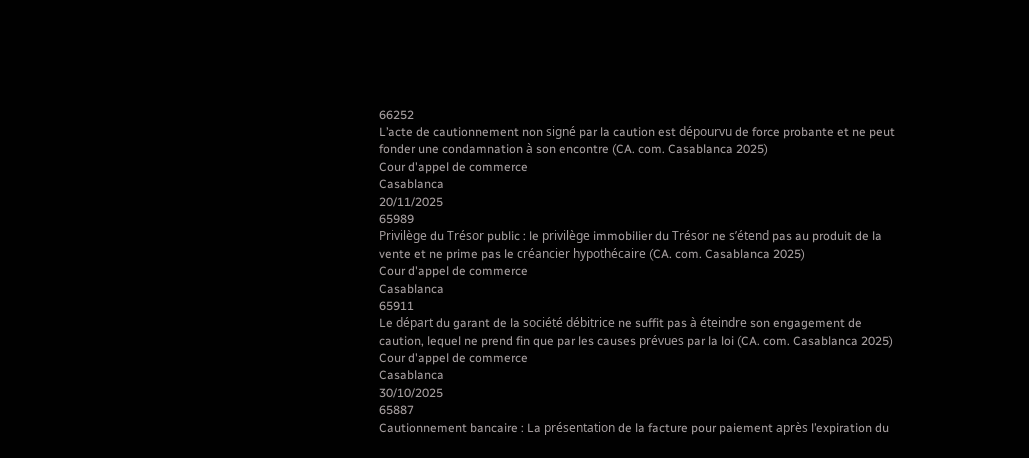66252
L’acte de cautionnement non signé par la caution est dépourvu de force probante et ne peut fonder une condamnation à son encontre (CA. com. Casablanca 2025)
Cour d'appel de commerce
Casablanca
20/11/2025
65989
Privilège du Trésor public : le privilège immobilier du Trésor ne s’étend pas au produit de la vente et ne prime pas le créancier hypothécaire (CA. com. Casablanca 2025)
Cour d'appel de commerce
Casablanca
65911
Le départ du garant de la société débitrice ne suffit pas à éteindre son engagement de caution, lequel ne prend fin que par les causes prévues par la loi (CA. com. Casablanca 2025)
Cour d'appel de commerce
Casablanca
30/10/2025
65887
Cautionnement bancaire : La présentation de la facture pour paiement après l’expiration du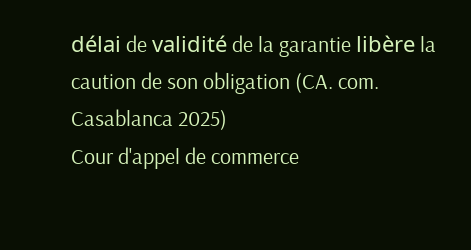délai de validité de la garantie libère la caution de son obligation (CA. com. Casablanca 2025)
Cour d'appel de commerce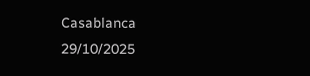Casablanca
29/10/2025